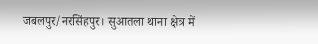जबलपुर/नरसिंहपुर। सुआतला थाना क्षेत्र में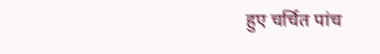हुए चर्चित पांच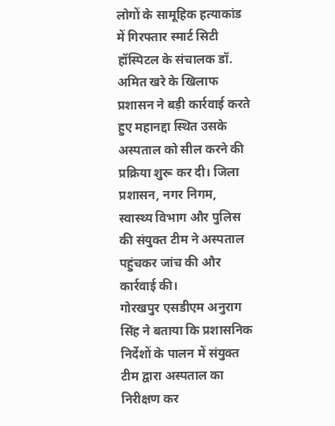लोगों के सामूहिक हत्याकांड में गिरफ्तार स्मार्ट सिटी हॉस्पिटल के संचालक डॉ. अमित खरे के खिलाफ प्रशासन ने बड़ी कार्रवाई करते हुए महानद्दा स्थित उसके अस्पताल को सील करने की प्रक्रिया शुरू कर दी। जिला प्रशासन, नगर निगम, स्वास्थ्य विभाग और पुलिस की संयुक्त टीम ने अस्पताल पहुंचकर जांच की और कार्रवाई की।
गोरखपुर एसडीएम अनुराग सिंह ने बताया कि प्रशासनिक निर्देशों के पालन में संयुक्त टीम द्वारा अस्पताल का निरीक्षण कर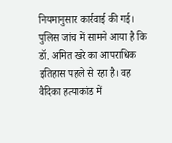नियमानुसार कार्रवाई की गई।
पुलिस जांच में सामने आया है कि डॉ. अमित खरे का आपराधिक इतिहास पहले से रहा है। वह वैदिका हत्याकांड में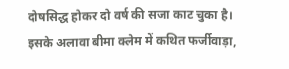दोषसिद्ध होकर दो वर्ष की सजा काट चुका है। इसके अलावा बीमा क्लेम में कथित फर्जीवाड़ा,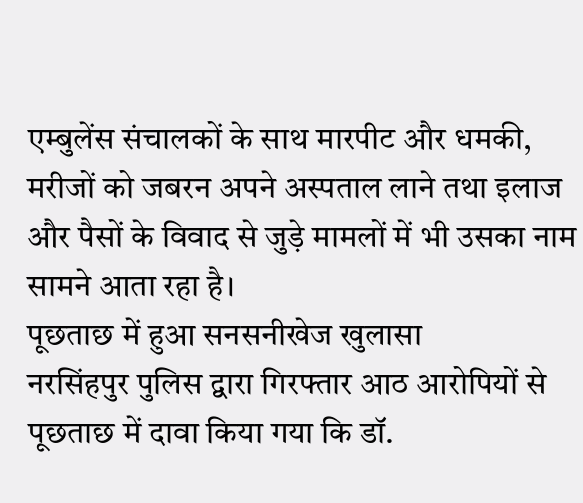एम्बुलेंस संचालकों के साथ मारपीट और धमकी, मरीजों को जबरन अपने अस्पताल लाने तथा इलाज और पैसों के विवाद से जुड़े मामलों में भी उसका नाम सामने आता रहा है।
पूछताछ में हुआ सनसनीखेज खुलासा
नरसिंहपुर पुलिस द्वारा गिरफ्तार आठ आरोपियों से पूछताछ में दावा किया गया कि डॉ.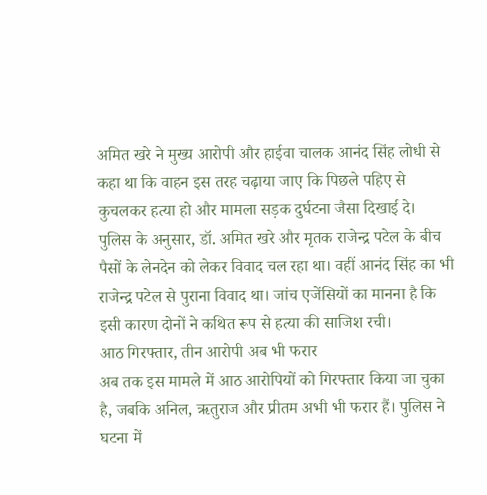अमित खरे ने मुख्य आरोपी और हाईवा चालक आनंद सिंह लोधी से कहा था कि वाहन इस तरह चढ़ाया जाए कि पिछले पहिए से कुचलकर हत्या हो और मामला सड़क दुर्घटना जैसा दिखाई दे।
पुलिस के अनुसार, डॉ. अमित खरे और मृतक राजेन्द्र पटेल के बीच पैसों के लेनदेन को लेकर विवाद चल रहा था। वहीं आनंद सिंह का भी राजेन्द्र पटेल से पुराना विवाद था। जांच एजेंसियों का मानना है कि इसी कारण दोनों ने कथित रूप से हत्या की साजिश रची।
आठ गिरफ्तार, तीन आरोपी अब भी फरार
अब तक इस मामले में आठ आरोपियों को गिरफ्तार किया जा चुका है, जबकि अनिल, ऋतुराज और प्रीतम अभी भी फरार हैं। पुलिस ने घटना में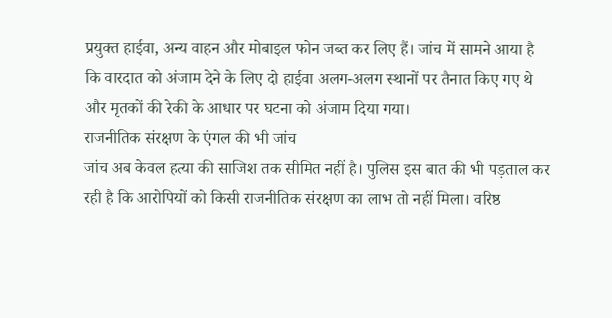प्रयुक्त हाईवा, अन्य वाहन और मोबाइल फोन जब्त कर लिए हैं। जांच में सामने आया है कि वारदात को अंजाम देने के लिए दो हाईवा अलग-अलग स्थानों पर तैनात किए गए थे और मृतकों की रेकी के आधार पर घटना को अंजाम दिया गया।
राजनीतिक संरक्षण के एंगल की भी जांच
जांच अब केवल हत्या की साजिश तक सीमित नहीं है। पुलिस इस बात की भी पड़ताल कर रही है कि आरोपियों को किसी राजनीतिक संरक्षण का लाभ तो नहीं मिला। वरिष्ठ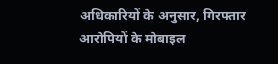अधिकारियों के अनुसार, गिरफ्तार आरोपियों के मोबाइल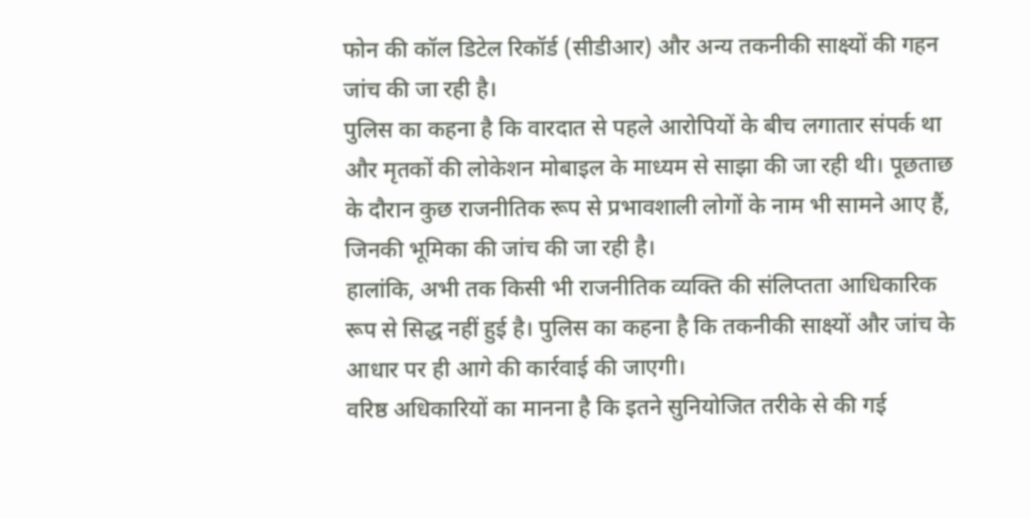फोन की कॉल डिटेल रिकॉर्ड (सीडीआर) और अन्य तकनीकी साक्ष्यों की गहन जांच की जा रही है।
पुलिस का कहना है कि वारदात से पहले आरोपियों के बीच लगातार संपर्क था और मृतकों की लोकेशन मोबाइल के माध्यम से साझा की जा रही थी। पूछताछ के दौरान कुछ राजनीतिक रूप से प्रभावशाली लोगों के नाम भी सामने आए हैं, जिनकी भूमिका की जांच की जा रही है।
हालांकि, अभी तक किसी भी राजनीतिक व्यक्ति की संलिप्तता आधिकारिक रूप से सिद्ध नहीं हुई है। पुलिस का कहना है कि तकनीकी साक्ष्यों और जांच के आधार पर ही आगे की कार्रवाई की जाएगी।
वरिष्ठ अधिकारियों का मानना है कि इतने सुनियोजित तरीके से की गई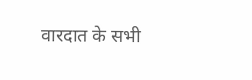वारदात के सभी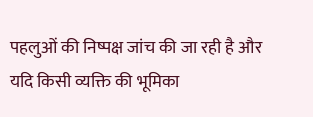पहलुओं की निष्पक्ष जांच की जा रही है और यदि किसी व्यक्ति की भूमिका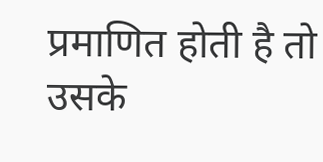प्रमाणित होती है तो उसके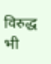विरुद्ध भी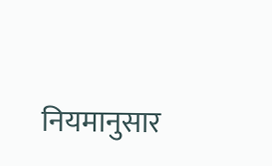नियमानुसार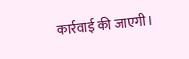कार्रवाई की जाएगी।